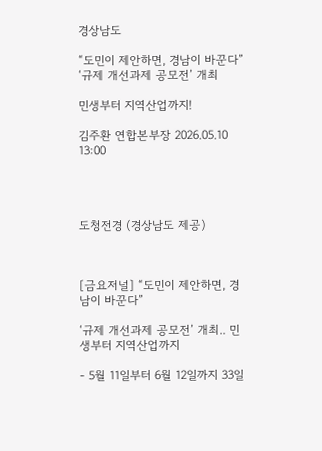경상남도

“도민이 제안하면, 경남이 바꾼다” ‘규제 개선과제 공모전’ 개최

민생부터 지역산업까지!

김주환 연합본부장 2026.05.10 13:00




도청전경 (경상남도 제공)



[금요저널] “도민이 제안하면, 경남이 바꾼다”

‘규제 개선과제 공모전’ 개최.. 민생부터 지역산업까지

- 5월 11일부터 6월 12일까지 33일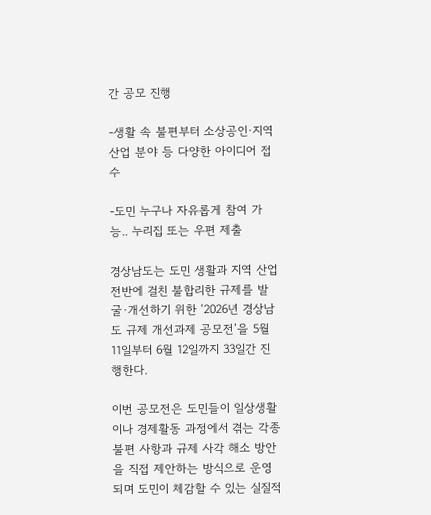간 공모 진행

-생활 속 불편부터 소상공인·지역산업 분야 등 다양한 아이디어 접수

-도민 누구나 자유롭게 참여 가능.. 누리집 또는 우편 제출

경상남도는 도민 생활과 지역 산업 전반에 걸친 불합리한 규제를 발굴·개선하기 위한 ‘2026년 경상남도 규제 개선과제 공모전’을 5월 11일부터 6월 12일까지 33일간 진행한다.

이번 공모전은 도민들이 일상생활이나 경제활동 과정에서 겪는 각종 불편 사항과 규제 사각 해소 방안을 직접 제안하는 방식으로 운영되며 도민이 체감할 수 있는 실질적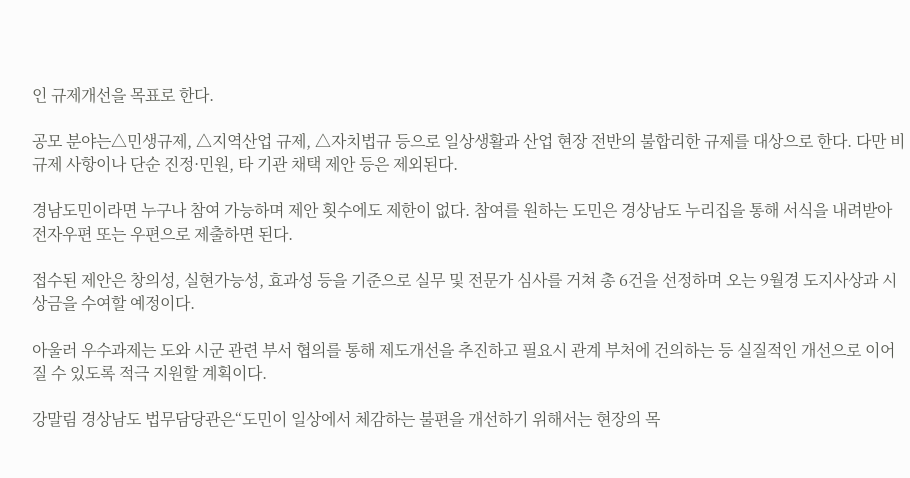인 규제개선을 목표로 한다.

공모 분야는△민생규제, △지역산업 규제, △자치법규 등으로 일상생활과 산업 현장 전반의 불합리한 규제를 대상으로 한다. 다만 비규제 사항이나 단순 진정·민원, 타 기관 채택 제안 등은 제외된다.

경남도민이라면 누구나 참여 가능하며 제안 횟수에도 제한이 없다. 참여를 원하는 도민은 경상남도 누리집을 통해 서식을 내려받아 전자우편 또는 우편으로 제출하면 된다.

접수된 제안은 창의성, 실현가능성, 효과성 등을 기준으로 실무 및 전문가 심사를 거쳐 총 6건을 선정하며 오는 9월경 도지사상과 시상금을 수여할 예정이다.

아울러 우수과제는 도와 시군 관련 부서 협의를 통해 제도개선을 추진하고 필요시 관계 부처에 건의하는 등 실질적인 개선으로 이어질 수 있도록 적극 지원할 계획이다.

강말림 경상남도 법무담당관은“도민이 일상에서 체감하는 불편을 개선하기 위해서는 현장의 목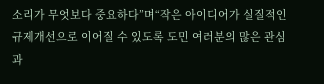소리가 무엇보다 중요하다”며“작은 아이디어가 실질적인 규제개선으로 이어질 수 있도록 도민 여러분의 많은 관심과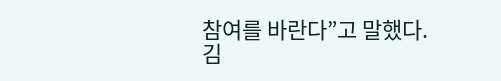참여를 바란다”고 말했다.
김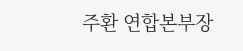주환 연합본부장